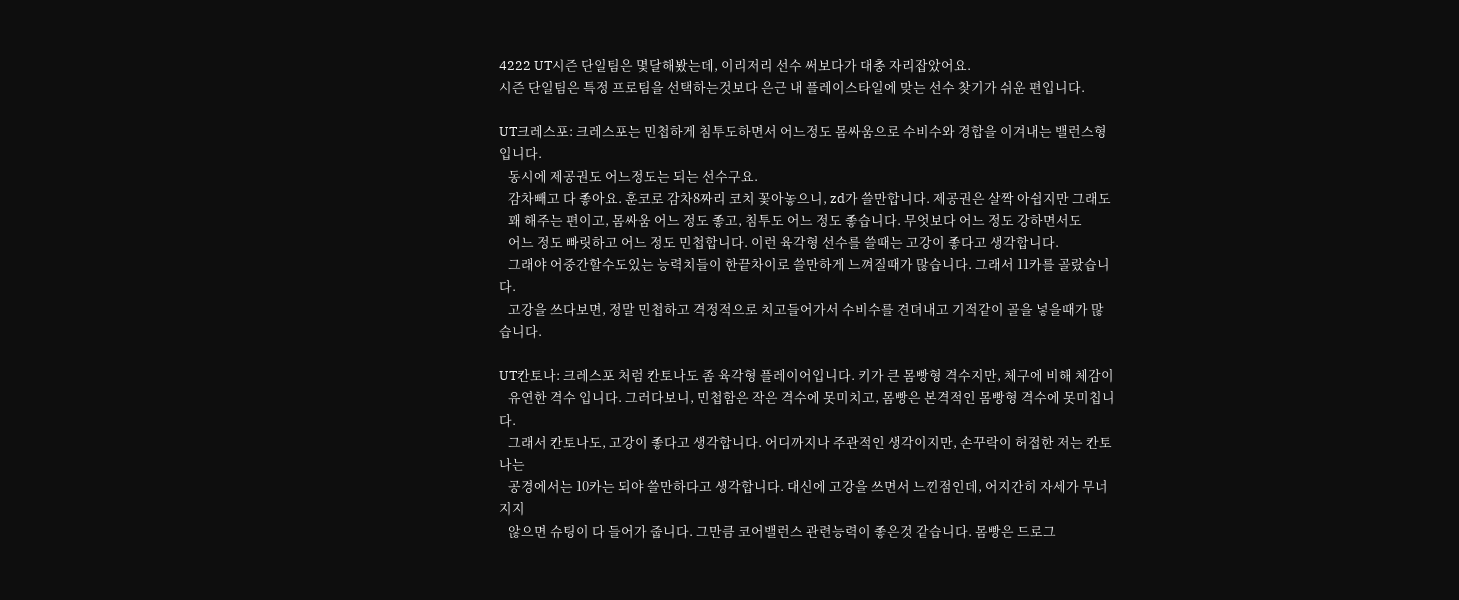4222 UT시즌 단일팀은 몇달해봤는데, 이리저리 선수 써보다가 대충 자리잡았어요.
시즌 단일팀은 특정 프로팀을 선택하는것보다 은근 내 플레이스타일에 맞는 선수 찾기가 쉬운 편입니다.

UT크레스포: 크레스포는 민첩하게 침투도하면서 어느정도 몸싸움으로 수비수와 경합을 이겨내는 밸런스형입니다.
   동시에 제공권도 어느정도는 되는 선수구요.
   감차빼고 다 좋아요. 훈코로 감차8짜리 코치 꽃아놓으니, zd가 쓸만합니다. 제공권은 살짝 아쉽지만 그래도
   꽤 해주는 편이고, 몸싸움 어느 정도 좋고, 침투도 어느 정도 좋습니다. 무엇보다 어느 정도 강하면서도
   어느 정도 빠릿하고 어느 정도 민첩합니다. 이런 육각형 선수를 쓸때는 고강이 좋다고 생각합니다.
   그래야 어중간할수도있는 능력치들이 한끝차이로 쓸만하게 느껴질때가 많습니다. 그래서 11카를 골랐습니다.
   고강을 쓰다보면, 정말 민첩하고 격정적으로 치고들어가서 수비수를 견뎌내고 기적같이 골을 넣을때가 많습니다.

UT칸토나: 크레스포 처럼 칸토나도 좀 육각형 플레이어입니다. 키가 큰 몸빵형 격수지만, 체구에 비해 체감이
   유연한 격수 입니다. 그러다보니, 민첩함은 작은 격수에 못미치고, 몸빵은 본격적인 몸빵형 격수에 못미칩니다.
   그래서 칸토나도, 고강이 좋다고 생각합니다. 어디까지나 주관적인 생각이지만, 손꾸락이 허접한 저는 칸토나는
   공경에서는 10카는 되야 쓸만하다고 생각합니다. 대신에 고강을 쓰면서 느낀점인데, 어지간히 자세가 무너지지
   않으면 슈팅이 다 들어가 줍니다. 그만큼 코어밸런스 관련능력이 좋은것 같습니다. 몸빵은 드로그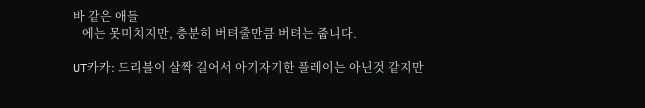바 같은 애들
   에는 못미치지만, 충분히 버텨줄만큼 버텨는 줍니다.

UT카카: 드리블이 살짝 길어서 아기자기한 플레이는 아닌것 같지만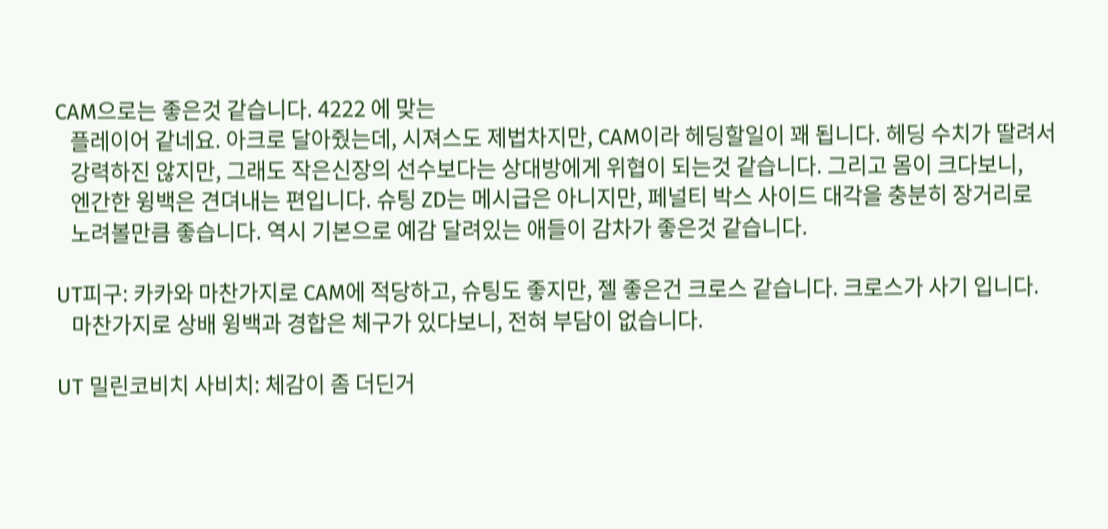CAM으로는 좋은것 같습니다. 4222 에 맞는
   플레이어 같네요. 아크로 달아줬는데, 시져스도 제법차지만, CAM이라 헤딩할일이 꽤 됩니다. 헤딩 수치가 딸려서
   강력하진 않지만, 그래도 작은신장의 선수보다는 상대방에게 위협이 되는것 같습니다. 그리고 몸이 크다보니,
   엔간한 윙백은 견뎌내는 편입니다. 슈팅 ZD는 메시급은 아니지만, 페널티 박스 사이드 대각을 충분히 장거리로
   노려볼만큼 좋습니다. 역시 기본으로 예감 달려있는 애들이 감차가 좋은것 같습니다.

UT피구: 카카와 마찬가지로 CAM에 적당하고, 슈팅도 좋지만, 젤 좋은건 크로스 같습니다. 크로스가 사기 입니다.
   마찬가지로 상배 윙백과 경합은 체구가 있다보니, 전혀 부담이 없습니다.

UT 밀린코비치 사비치: 체감이 좀 더딘거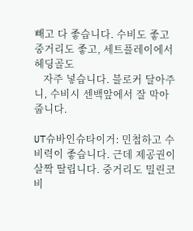빼고 다 좋습니다. 수비도 좋고 중거리도 좋고, 세트플레이에서 헤딩골도
   자주 넣습니다. 블로커 달아주니, 수비시 센백앞에서 잘 막아줍니다.

UT슈바인슈타이거: 민첩하고 수비력이 좋습니다. 근데 제공권이 살짝 딸립니다. 중거리도 밀린코비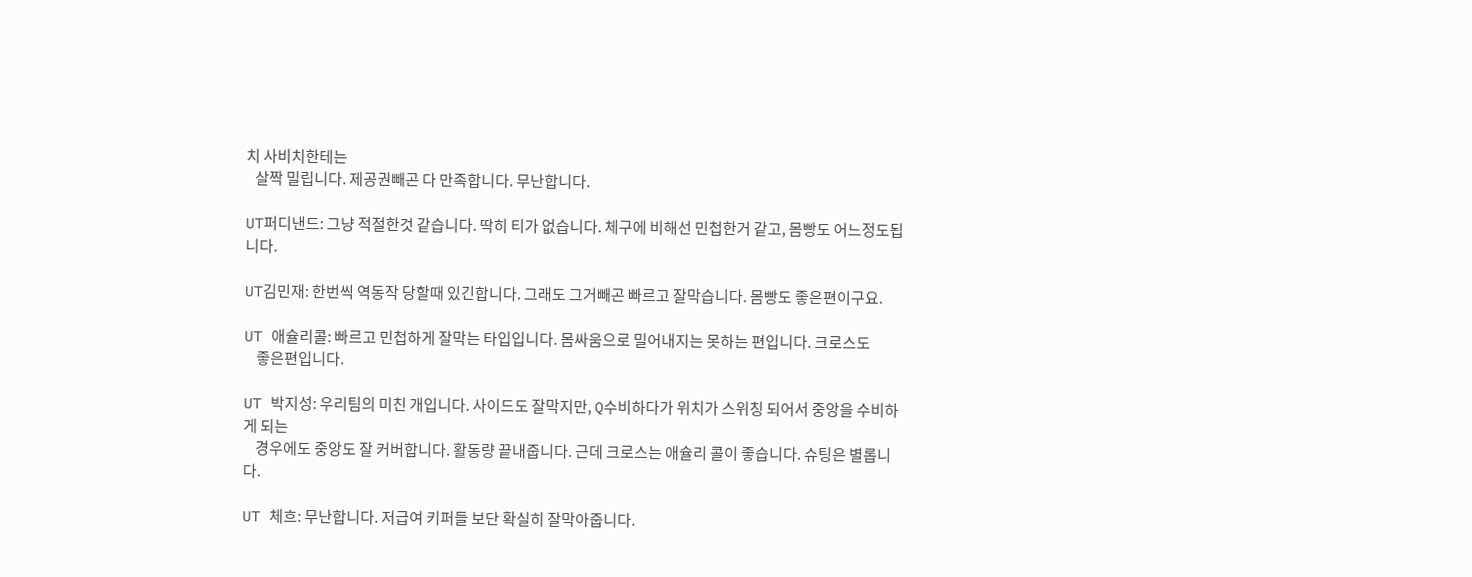치 사비치한테는
   살짝 밀립니다. 제공권빼곤 다 만족합니다. 무난합니다.

UT퍼디낸드: 그냥 적절한것 같습니다. 딱히 티가 없습니다. 체구에 비해선 민첩한거 같고, 몸빵도 어느정도됩니다.

UT김민재: 한번씩 역동작 당할때 있긴합니다. 그래도 그거빼곤 빠르고 잘막습니다. 몸빵도 좋은편이구요.

UT 애슐리콜: 빠르고 민첩하게 잘막는 타입입니다. 몸싸움으로 밀어내지는 못하는 편입니다. 크로스도
    좋은편입니다.

UT 박지성: 우리팀의 미친 개입니다. 사이드도 잘막지만, Q수비하다가 위치가 스위칭 되어서 중앙을 수비하게 되는
    경우에도 중앙도 잘 커버합니다. 활동량 끝내줍니다. 근데 크로스는 애슐리 콜이 좋습니다. 슈팅은 별롭니다.

UT 체흐: 무난합니다. 저급여 키퍼들 보단 확실히 잘막아줍니다.